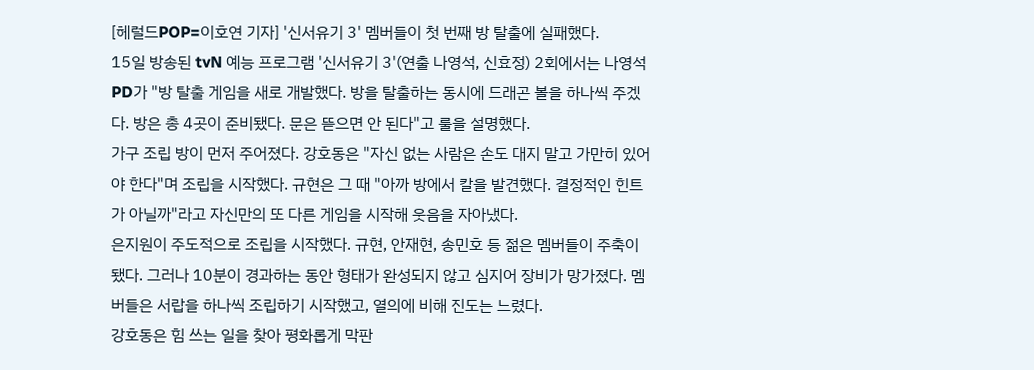[헤럴드POP=이호연 기자] '신서유기 3' 멤버들이 첫 번째 방 탈출에 실패했다.
15일 방송된 tvN 예능 프로그램 '신서유기 3'(연출 나영석, 신효정) 2회에서는 나영석 PD가 "방 탈출 게임을 새로 개발했다. 방을 탈출하는 동시에 드래곤 볼을 하나씩 주겠다. 방은 총 4곳이 준비됐다. 문은 뜯으면 안 된다"고 룰을 설명했다.
가구 조립 방이 먼저 주어졌다. 강호동은 "자신 없는 사람은 손도 대지 말고 가만히 있어야 한다"며 조립을 시작했다. 규현은 그 때 "아까 방에서 칼을 발견했다. 결정적인 힌트가 아닐까"라고 자신만의 또 다른 게임을 시작해 웃음을 자아냈다.
은지원이 주도적으로 조립을 시작했다. 규현, 안재현, 송민호 등 젊은 멤버들이 주축이 됐다. 그러나 10분이 경과하는 동안 형태가 완성되지 않고 심지어 장비가 망가졌다. 멤버들은 서랍을 하나씩 조립하기 시작했고, 열의에 비해 진도는 느렸다.
강호동은 힘 쓰는 일을 찾아 평화롭게 막판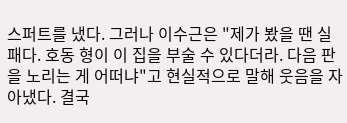스퍼트를 냈다. 그러나 이수근은 "제가 봤을 땐 실패다. 호동 형이 이 집을 부술 수 있다더라. 다음 판을 노리는 게 어떠냐"고 현실적으로 말해 웃음을 자아냈다. 결국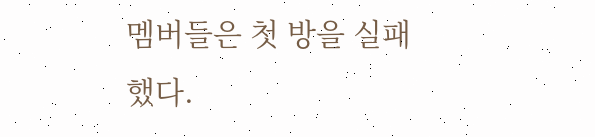멤버들은 첫 방을 실패했다.